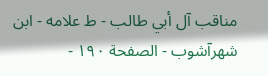مناقب آل أبي طالب - ط علامه - ابن شهرآشوب - الصفحة ١٩٠ -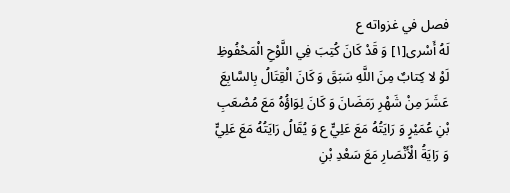فصل في غزواته ع
لَهُ أَسْرى[١] وَ قَدْ كَانَ كُتِبَ فِي اللَّوْحِ الْمَحْفُوظِ لَوْ لا كِتابٌ مِنَ اللَّهِ سَبَقَ وَ كَانَ الْقِتَالُ بِالسَّابِعَ عَشَرَ مِنْ شَهْرِ رَمَضَانَ وَ كَانَ لِوَاؤُهُ مَعَ مُصْعَبِ بْنِ عُمَيْرٍ وَ رَايَتُهُ مَعَ عَلِيٍّ ع وَ يُقَالُ رَايَتُهُ مَعَ عَلِيٍّ وَ رَايَةُ الْأَنْصَارِ مَعَ سَعْدِ بْنِ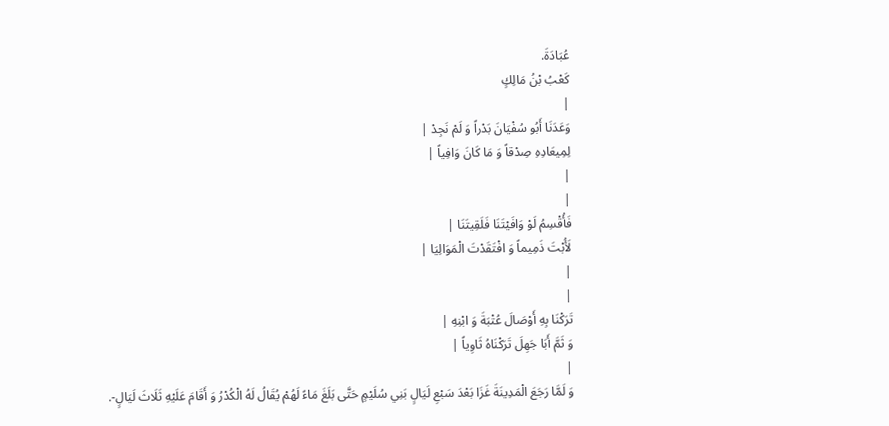عُبَادَةَ.
كَعْبُ بْنُ مَالِكٍ
|
وَعَدَنَا أَبُو سُفْيَانَ بَدْراً وَ لَمْ نَجِدْ |
لِمِيعَادِهِ صِدْقاً وَ مَا كَانَ وَافِياً |
|
|
فَأُقْسِمُ لَوْ وَافَيْتَنَا فَلَقِيتَنَا |
لَأُبْتَ ذَمِيماً وَ افْتَقَدْتَ الْمَوَالِيَا |
|
|
تَرَكْنَا بِهِ أَوْصَالَ عُتْبَةَ وَ ابْنِهِ |
وَ ثَمَّ أَبَا جَهِلَ تَرَكْنَاهُ ثَاوِياً |
|
وَ لَمَّا رَجَعَ الْمَدِينَةَ غَزَا بَعْدَ سَبْعِ لَيَالٍ بَنِي سُلَيْمٍ حَتَّى بَلَغَ مَاءً لَهُمْ يُقَالُ لَهُ الْكُدْرُ وَ أَقَامَ عَلَيْهِ ثَلَاثَ لَيَالٍ-.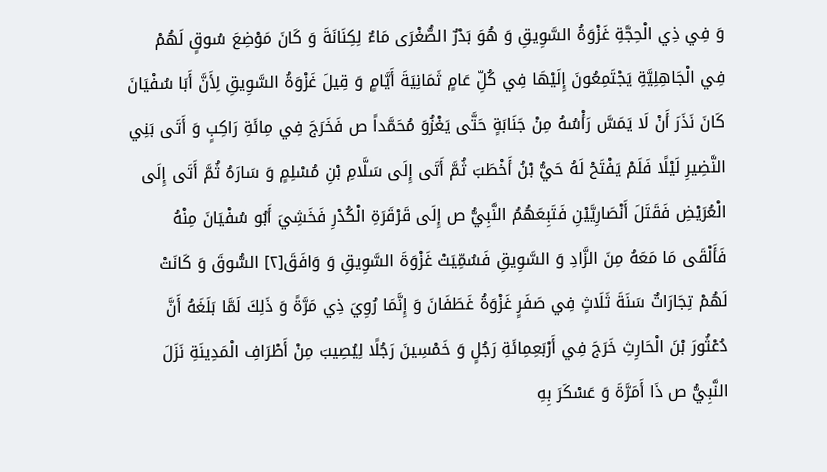وَ فِي ذِي الْحِجَّةِ غَزْوَةُ السَّوِيقِ وَ هُوَ بَدْرٌ الصُّغْرَى مَاءٌ لِكِنَانَةَ وَ كَانَ مَوْضِعَ سُوقٍ لَهُمْ فِي الْجَاهِلِيَّةِ يَجْتَمِعُونَ إِلَيْهَا فِي كُلِّ عَامٍ ثَمَانِيَةَ أَيَّامٍ وَ قِيلَ غَزْوَةُ السَّوِيقِ لِأَنَّ أَبَا سُفْيَانَ كَانَ نَذَرَ أَنْ لَا يَمَسَّ رَأْسُهُ مِنْ جَنَابَةٍ حَتَّى يَغْزُوَ مُحَمَّداً ص فَخَرَجَ فِي مِائَةِ رَاكِبٍ وَ أَتَى بَنِي النَّضِيرِ لَيْلًا فَلَمْ يَفْتَحْ لَهُ حَيُّ بْنُ أَخْطَبَ ثُمَّ أَتَى إِلَى سَلَّامِ بْنِ مُسْلِمٍ وَ سَارَهُ ثُمَّ أَتَى إِلَى الْعُرَيْضِ فَقَتَلَ أَنْصَارِيَّيْنِ فَتَبِعَهُمُ النَّبِيُّ ص إِلَى قَرْقَرَةِ الْكُدْرِ فَخَشِيَ أَبُو سُفْيَانَ مِنْهُ فَأَلْقَى مَا مَعَهُ مِنَ الزَّادِ وَ السَّوِيقِ فَسُمِّيَتْ غَزْوَةَ السَّوِيقِ وَ وَافَقَ[٢] السُّوقَ وَ كَانَتْ لَهُمْ تِجَارَاتٌ سَنَةَ ثَلَاثٍ فِي صَفَرٍ غَزْوَةُ غَطَفَانَ وَ إِنَّمَا رُوِيَ ذِي مَرَّةً وَ ذَلِكَ لَمَّا بَلَغَهُ أَنَّ دُعْثُورَ بْنَ الْحَارِثِ خَرَجَ فِي أَرْبَعِمِائَةِ رَجُلٍ وَ خَمْسِينَ رَجُلًا لِيُصِيبَ مِنْ أَطْرَافِ الْمَدِينَةِ نَزَلَ النَّبِيُّ ص ذَا أَمَرَّةَ وَ عَسْكَرَ بِهِ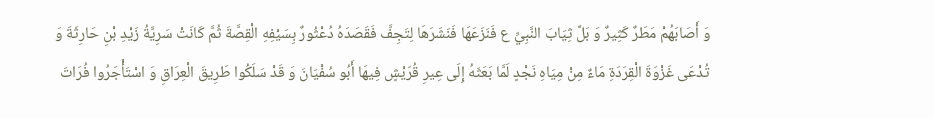وَ أَصَابَهُمْ مَطَرٌ كَثِيرٌ وَ بَلَّ ثِيَابَ النَّبِيِّ ع فَنَزَعَهَا فَنَشَرَهَا لِتَجِفَّ فَقَصَدَهُ دُعْثُورٌ بِسَيْفِهِ الْقِصَّةَ ثُمَّ كَانَتْ سَرِيَّةُ زَيْدِ بْنِ حَارِثَةَ وَ تُدْعَى غَزْوَةَ الْقِرَدَةِ مَاءٌ مِنْ مِيَاهِ نَجْدٍ لَمَّا بَعَثَهُ إِلَى عِيرِ قُرَيْشٍ فِيهَا أَبُو سُفْيَانَ وَ قَدْ سَلَكُوا طَرِيقَ الْعِرَاقِ وَ اسْتَأْجَرُوا فُرَاتَ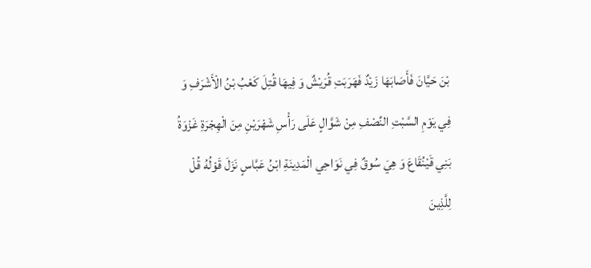بْنَ حَيَّانَ فَأَصَابَهَا زَيْدٌ فَهَرَبَتِ قُرَيْشٌ وَ فِيهَا قُتِلَ كَعْبُ بْنُ الْأَشْرَفِ وَ فِي يَوْمِ السَّبْتِ النِّصْفِ مِنْ شَوَّالٍ عَلَى رَأْسِ شَهْرَيْنِ مِنَ الْهِجْرَةِ غَزْوَةُ بَنِي قَيْنُقَاعَ وَ هِيَ سُوقٌ فِي نَوَاحِي الْمَدِينَةِ ابْنُ عَبَّاسٍ نَزَلَ قَوْلُهُ قُلْ لِلَّذِينَ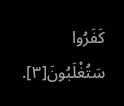كَفَرُوا سَتُغْلَبُونَ[٣].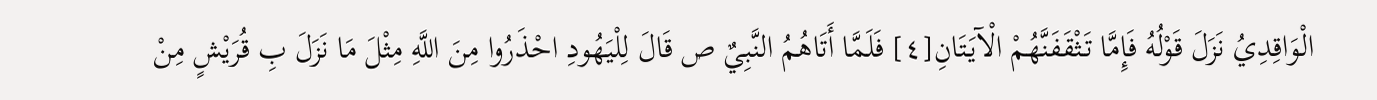الْوَاقِدِيُ نَزَلَ قَوْلُهُ فَإِمَّا تَثْقَفَنَّهُمْ الْآيَتَانِ[٤] فَلَمَّا أَتَاهُمُ النَّبِيٌ ص قَالَ لِلْيَهُودِ احْذَرُوا مِنَ اللَّهِ مِثْلَ مَا نَزَلَ بِ قُرَيْشٍ مِنْ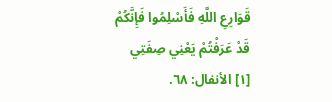قَوَارِعِ اللَّهِ فَأَسْلِمُوا فَإِنَّكُمْ قَدْ عَرَفْتُمْ يَعْنِي صِفَتِي
[١] الأنفال: ٦٨.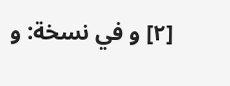[٢] و في نسخة: و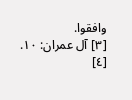وافقوا.
[٣] آل عمران: ١٠.
[٤]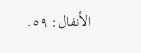الأنفال: ٥٩.